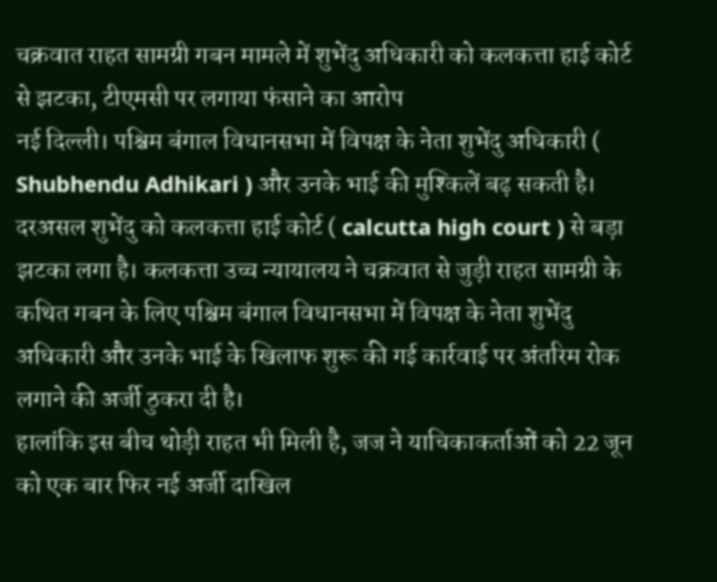चक्रवात राहत सामग्री गबन मामले में शुभेंदु अधिकारी को कलकत्ता हाई कोर्ट से झटका, टीएमसी पर लगाया फंसाने का आरोप
नई दिल्ली। पश्चिम बंगाल विधानसभा में विपक्ष के नेता शुभेंदु अधिकारी ( Shubhendu Adhikari ) और उनके भाई की मुश्किलें बढ़ सकती है। दरअसल शुभेंदु को कलकत्ता हाई कोर्ट ( calcutta high court ) से बड़ा झटका लगा है। कलकत्ता उच्च न्यायालय ने चक्रवात से जुड़ी राहत सामग्री के कथित गबन के लिए पश्चिम बंगाल विधानसभा में विपक्ष के नेता शुभेंदु अधिकारी और उनके भाई के खिलाफ शुरू की गई कार्रवाई पर अंतरिम रोक लगाने की अर्जी ठुकरा दी है।
हालांकि इस बीच थोड़ी राहत भी मिली है, जज ने याचिकाकर्ताओं को 22 जून को एक बार फिर नई अर्जी दाखिल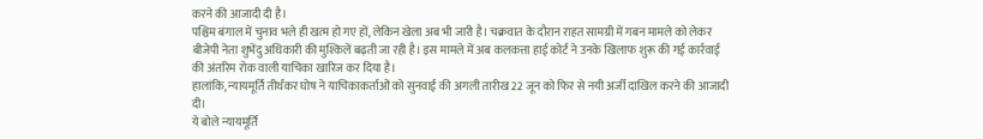करने की आजादी दी है।
पश्चिम बंगाल में चुनाव भले ही खत्म हो गए हों, लेकिन खेला अब भी जारी है। चक्रवात के दौरान राहत सामग्री में गबन मामले को लेकर बीजेपी नेता शुभेंदु अधिकारी की मुश्किलें बढ़ती जा रही है। इस मामले में अब कलकत्ता हाई कोर्ट ने उनके खिलाफ शुरू की गई कार्रवाई की अंतरिम रोक वाली याचिका खारिज कर दिया है।
हालांकि, न्यायमूर्ति तीर्थंकर घोष ने याचिकाकर्ताओं को सुनवाई की अगली तारीख 22 जून को फिर से नयी अर्जी दाखिल करने की आजादी दी।
ये बोले न्यायमूर्ति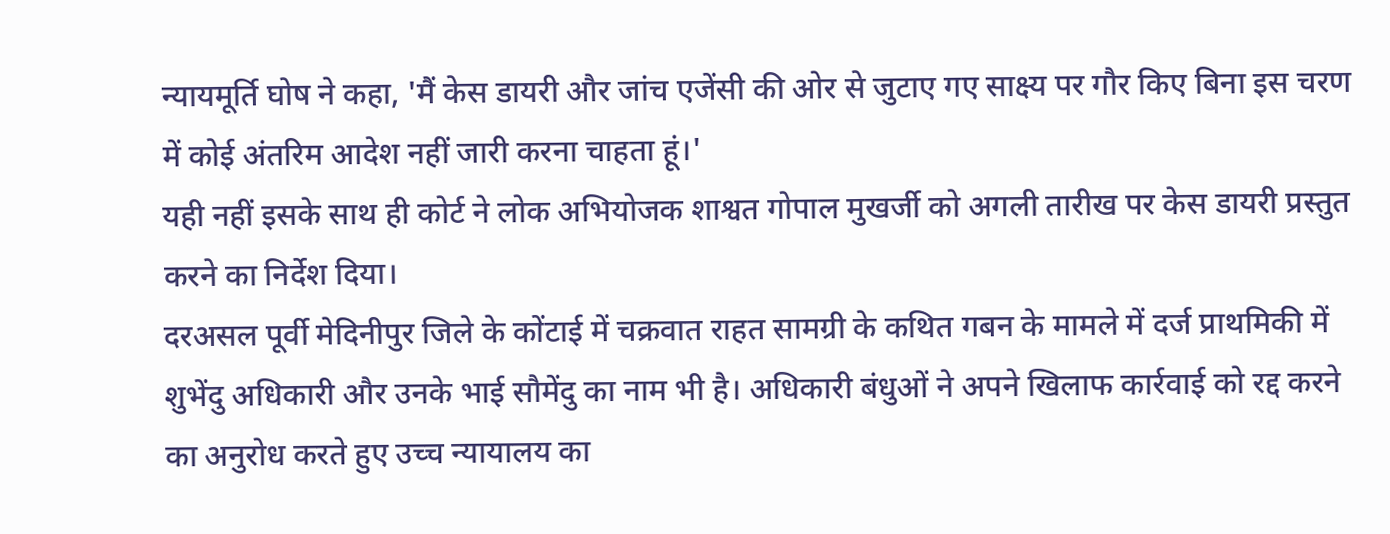न्यायमूर्ति घोष ने कहा, 'मैं केस डायरी और जांच एजेंसी की ओर से जुटाए गए साक्ष्य पर गौर किए बिना इस चरण में कोई अंतरिम आदेश नहीं जारी करना चाहता हूं।'
यही नहीं इसके साथ ही कोर्ट ने लोक अभियोजक शाश्वत गोपाल मुखर्जी को अगली तारीख पर केस डायरी प्रस्तुत करने का निर्देश दिया।
दरअसल पूर्वी मेदिनीपुर जिले के कोंटाई में चक्रवात राहत सामग्री के कथित गबन के मामले में दर्ज प्राथमिकी में शुभेंदु अधिकारी और उनके भाई सौमेंदु का नाम भी है। अधिकारी बंधुओं ने अपने खिलाफ कार्रवाई को रद्द करने का अनुरोध करते हुए उच्च न्यायालय का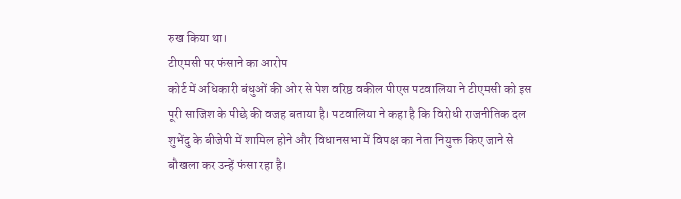रुख किया था।
टीएमसी पर फंसाने का आरोप
कोर्ट में अधिकारी बंधुओं की ओर से पेश वरिष्ठ वकील पीएस पटवालिया ने टीएमसी को इस पूरी साजिश के पीछे की वजह बताया है। पटवालिया ने कहा है कि विरोधी राजनीतिक दल शुभेंदु के बीजेपी में शामिल होने और विधानसभा में विपक्ष का नेता नियुक्त किए जाने से बौखला कर उन्हें फंसा रहा है।